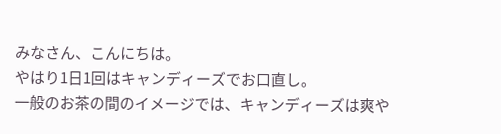みなさん、こんにちは。
やはり1日1回はキャンディーズでお口直し。
一般のお茶の間のイメージでは、キャンディーズは爽や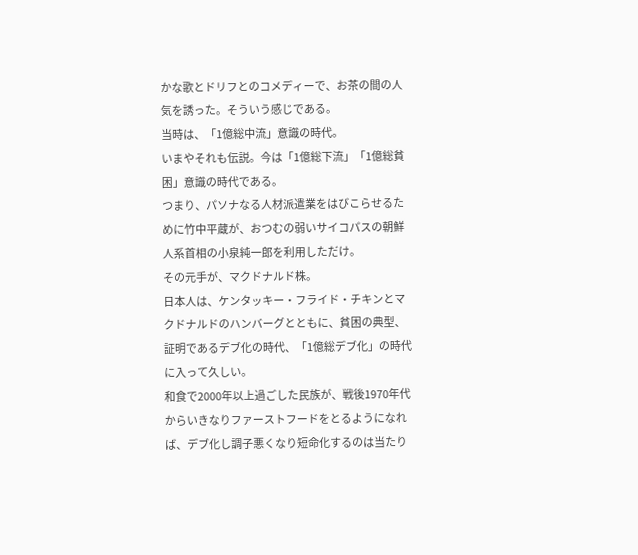かな歌とドリフとのコメディーで、お茶の間の人気を誘った。そういう感じである。
当時は、「1億総中流」意識の時代。
いまやそれも伝説。今は「1億総下流」「1億総貧困」意識の時代である。
つまり、パソナなる人材派遣業をはびこらせるために竹中平蔵が、おつむの弱いサイコパスの朝鮮人系首相の小泉純一郎を利用しただけ。
その元手が、マクドナルド株。
日本人は、ケンタッキー・フライド・チキンとマクドナルドのハンバーグとともに、貧困の典型、証明であるデブ化の時代、「1億総デブ化」の時代に入って久しい。
和食で2000年以上過ごした民族が、戦後1970年代からいきなりファーストフードをとるようになれば、デブ化し調子悪くなり短命化するのは当たり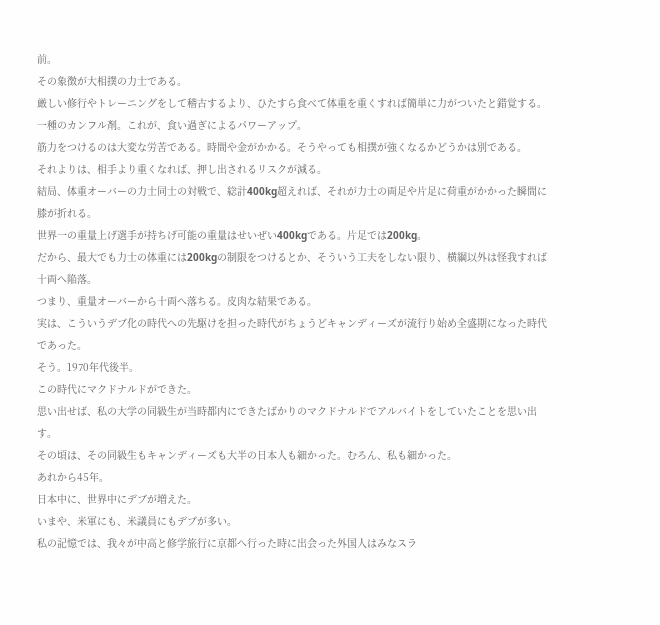前。
その象徴が大相撲の力士である。
厳しい修行やトレーニングをして稽古するより、ひたすら食べて体重を重くすれば簡単に力がついたと錯覚する。
一種のカンフル剤。これが、食い過ぎによるパワーアップ。
筋力をつけるのは大変な労苦である。時間や金がかかる。そうやっても相撲が強くなるかどうかは別である。
それよりは、相手より重くなれば、押し出されるリスクが減る。
結局、体重オーバーの力士同士の対戦で、総計400kg超えれば、それが力士の両足や片足に荷重がかかった瞬間に膝が折れる。
世界一の重量上げ選手が持ちげ可能の重量はせいぜい400kgである。片足では200kg。
だから、最大でも力士の体重には200kgの制限をつけるとか、そういう工夫をしない限り、横綱以外は怪我すれば十両へ陥落。
つまり、重量オーバーから十両へ落ちる。皮肉な結果である。
実は、こういうデブ化の時代への先駆けを担った時代がちょうどキャンディーズが流行り始め全盛期になった時代であった。
そう。1970年代後半。
この時代にマクドナルドができた。
思い出せば、私の大学の同級生が当時都内にできたばかりのマクドナルドでアルバイトをしていたことを思い出す。
その頃は、その同級生もキャンディーズも大半の日本人も細かった。むろん、私も細かった。
あれから45年。
日本中に、世界中にデブが増えた。
いまや、米軍にも、米議員にもデブが多い。
私の記憶では、我々が中高と修学旅行に京都へ行った時に出会った外国人はみなスラ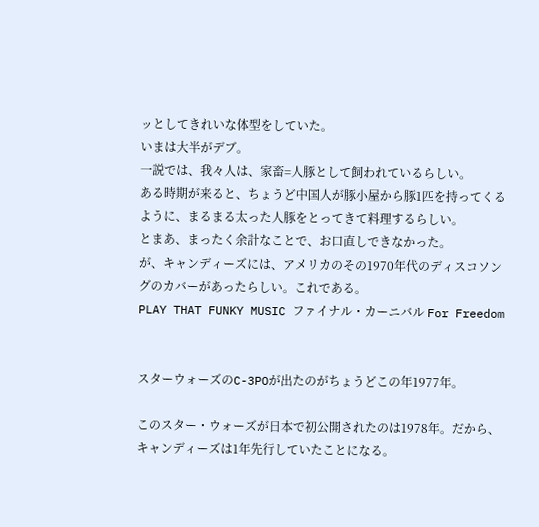ッとしてきれいな体型をしていた。
いまは大半がデブ。
一説では、我々人は、家畜=人豚として飼われているらしい。
ある時期が来ると、ちょうど中国人が豚小屋から豚1匹を持ってくるように、まるまる太った人豚をとってきて料理するらしい。
とまあ、まったく余計なことで、お口直しできなかった。
が、キャンディーズには、アメリカのその1970年代のディスコソングのカバーがあったらしい。これである。
PLAY THAT FUNKY MUSIC ファイナル・カーニバル For Freedom


スターウォーズのC-3POが出たのがちょうどこの年1977年。

このスター・ウォーズが日本で初公開されたのは1978年。だから、キャンディーズは1年先行していたことになる。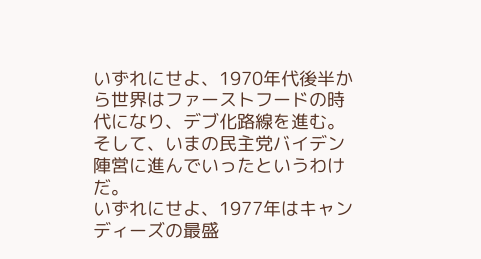いずれにせよ、1970年代後半から世界はファーストフードの時代になり、デブ化路線を進む。
そして、いまの民主党バイデン陣営に進んでいったというわけだ。
いずれにせよ、1977年はキャンディーズの最盛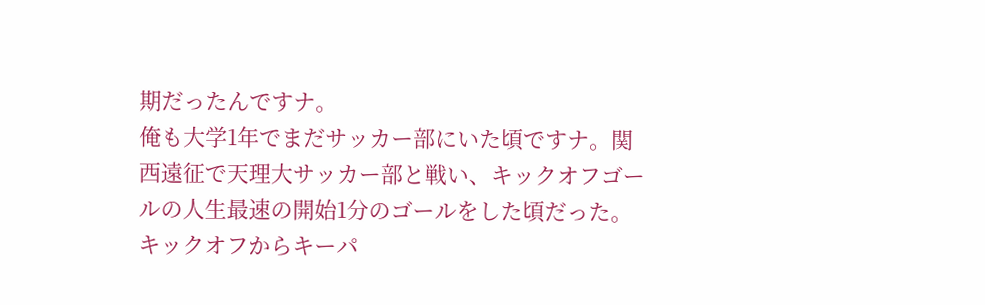期だったんですナ。
俺も大学1年でまだサッカー部にいた頃ですナ。関西遠征で天理大サッカー部と戦い、キックオフゴールの人生最速の開始1分のゴールをした頃だった。キックオフからキーパ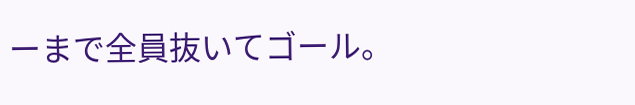ーまで全員抜いてゴール。